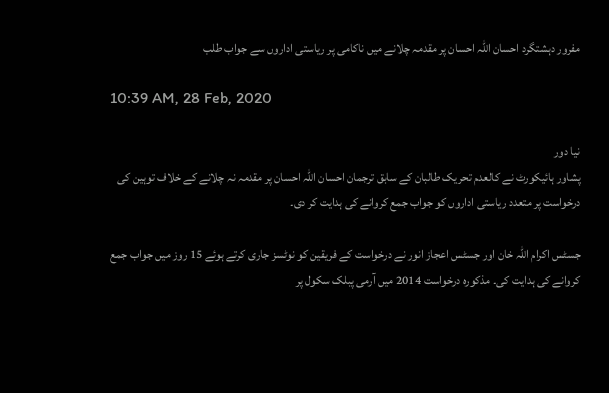مفرور دہشتگرد احسان اللہ احسان پر مقدمہ چلانے میں ناکامی پر ریاستی اداروں سے جواب طلب

10:39 AM, 28 Feb, 2020

نیا دور
پشاور ہائیکورٹ نے کالعدم تحریک طالبان کے سابق ترجمان احسان اللہ احسان پر مقدمہ نہ چلانے کے خلاف توہین کی درخواست پر متعدد ریاستی اداروں کو جواب جمع کروانے کی ہدایت کر دی۔

جسٹس اکرام اللہ خان اور جسٹس اعجاز انور نے درخواست کے فریقین کو نوٹسز جاری کرتے ہوئے 15 روز میں جواب جمع کروانے کی ہدایت کی۔ مذکورہ درخواست 2014 میں آرمی پبلک سکول پر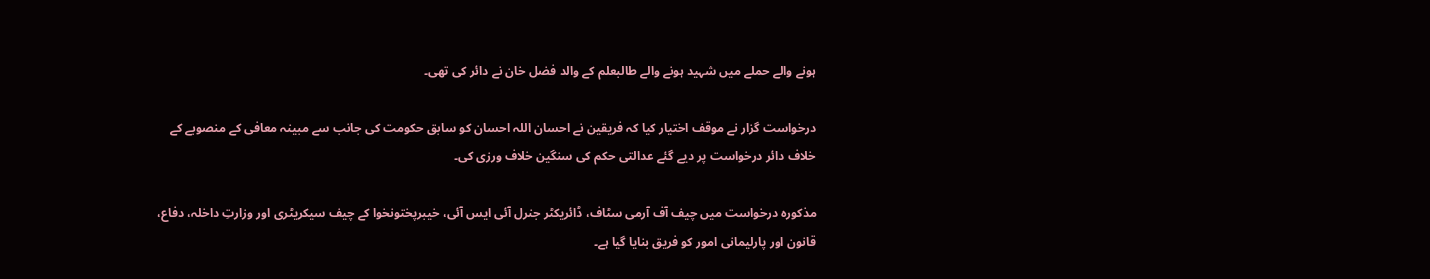ہونے والے حملے میں شہید ہونے والے طالبعلم کے والد فضل خان نے دائر کی تھی۔

درخواست گزار نے موقف اختیار کیا کہ فریقین نے احسان اللہ احسان کو سابق حکومت کی جانب سے مبینہ معافی کے منصوبے کے خلاف دائر درخواست پر دیے گئے عدالتی حکم کی سنگین خلاف ورزی کی۔

مذکورہ درخواست میں چیف آف آرمی سٹاف، ڈائریکٹر جنرل آئی ایس آئی، خیبرپختونخوا کے چیف سیکریٹری اور وزارتِ داخلہ، دفاع، قانون اور پارلیمانی امور کو فریق بنایا گیا ہے۔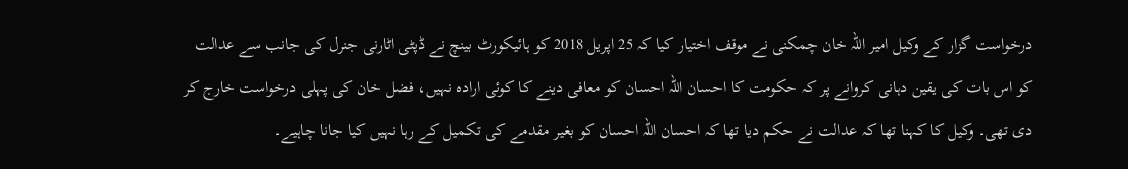درخواست گزار کے وکیل امیر اللہ خان چمکنی نے موقف اختیار کیا کہ 25 اپریل 2018 کو ہائیکورٹ بینچ نے ڈپٹی اٹارنی جنرل کی جانب سے عدالت کو اس بات کی یقین دہانی کروانے پر کہ حکومت کا احسان اللہ احسان کو معافی دینے کا کوئی ارادہ نہیں، فضل خان کی پہلی درخواست خارج کر دی تھی۔ وکیل کا کہنا تھا کہ عدالت نے حکم دیا تھا کہ احسان اللہ احسان کو بغیر مقدمے کی تکمیل کے رہا نہیں کیا جانا چاہیے۔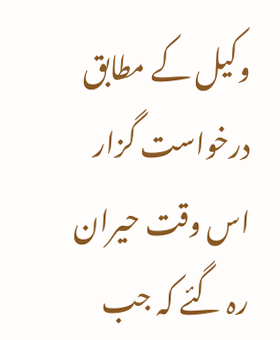وکیل کے مطابق درخواست گزار اس وقت حیران رہ گئے کہ جب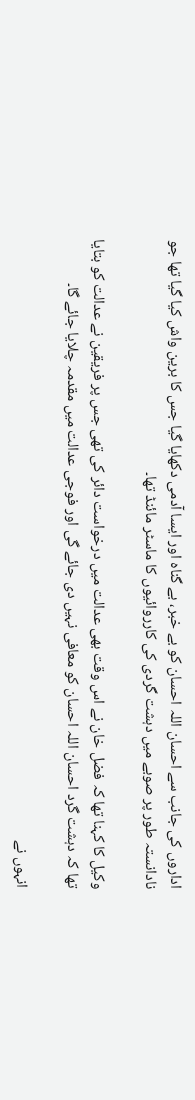اداروں کی جانب سے احسان اللہ احسان کو بے خبر، بے گناہ اور ایسا آدمی دکھایا گیا جس کا برین واش کیا گیا تھا جو نادانستہ طور پر صوبے میں دہشت گردی کی کارروائیوں کا ماسٹر مائنڈ تھا۔

وکیل کا کہنا تھا کہ فضل خان نے اس وقت بھی عدالت میں درخواست دائر کی تھی جس پر فریقین نے عدالت کو بتایا تھا کہ دہشت گرد احسان اللہ احسان کو معافی نہیں دی جائے گی اور فوجی عدالت میں مقدمہ چلایا جائے گا۔

انہوں نے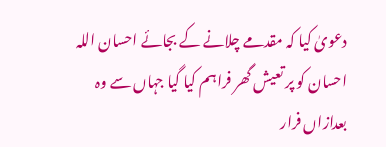دعویٰ کیا کہ مقدمے چلانے کے بجائے احسان اللہ احسان کو پر تعیش گھر فراہم کیا گیا جہاں سے وہ بعدازاں فرار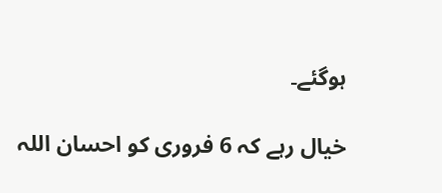ہوگئے۔

خیال رہے کہ 6 فروری کو احسان اللہ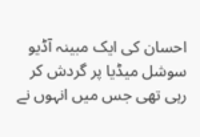احسان کی ایک مبینہ آڈیو سوشل میڈیا پر گردش کر رہی تھی جس میں انہوں نے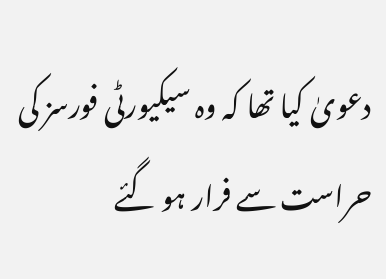دعویٰ کیا تھا کہ وہ سیکیورٹی فورسز کی حراست سے فرار ہو گئے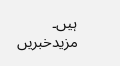ہیں۔
مزیدخبریں